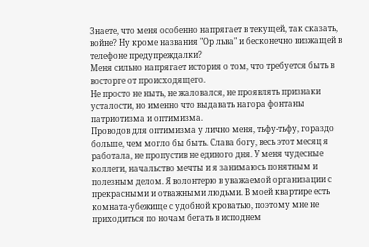Знаете, что меня особенно напрягает в текущей, так сказать, войне? Ну кроме названия "Ор льва" и бесконечно визжащей в телефоне предупреждалки?
Меня сильно напрягает история о том, что требуется быть в восторге от происходящего.
Не просто не ныть, не жаловался, не проявлять признаки усталости, но именно что выдавать нагора фонтаны патриотизма и оптимизма.
Проводов для оптимизма у лично меня, тьфу-тьфу, гораздо больше, чем могло бы быть. Слава богу, весь этот месяц я работала, не пропустив не единого дня. У меня чудесные коллеги, начальство мечты и я занимаюсь понятным и полезным делом. Я волонтерю в уважаемой организации с прекрасными и отважными людьми. В моей квартире есть комната-убежище с удобной кроватью, поэтому мне не приходиться по ночам бегать в исподнем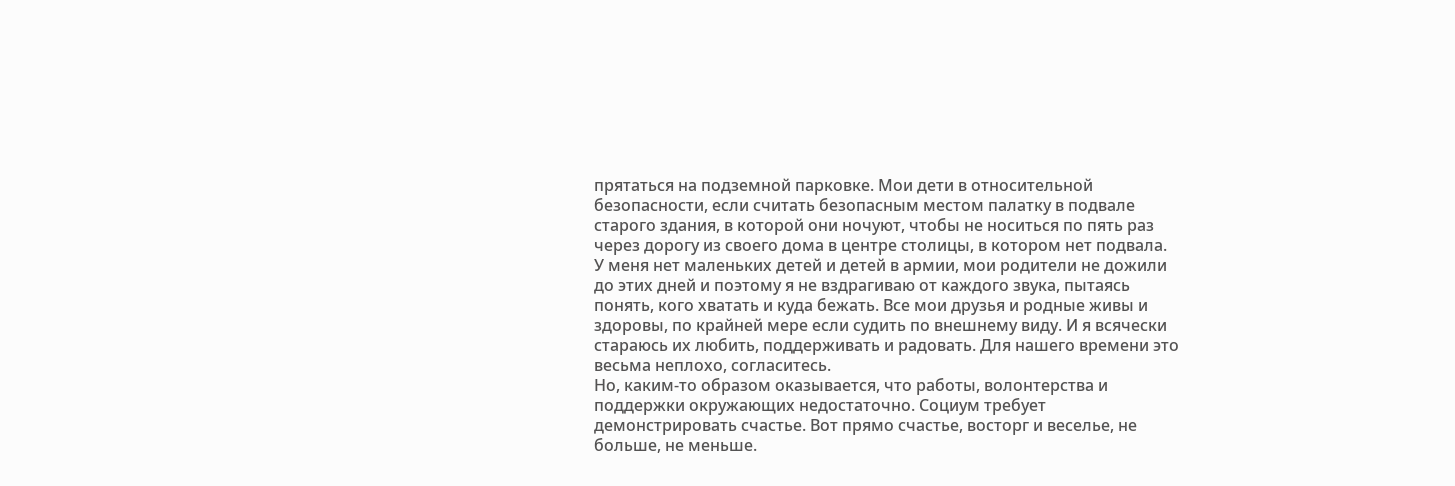прятаться на подземной парковке. Мои дети в относительной безопасности, если считать безопасным местом палатку в подвале старого здания, в которой они ночуют, чтобы не носиться по пять раз через дорогу из своего дома в центре столицы, в котором нет подвала. У меня нет маленьких детей и детей в армии, мои родители не дожили до этих дней и поэтому я не вздрагиваю от каждого звука, пытаясь понять, кого хватать и куда бежать. Все мои друзья и родные живы и здоровы, по крайней мере если судить по внешнему виду. И я всячески стараюсь их любить, поддерживать и радовать. Для нашего времени это весьма неплохо, согласитесь.
Но, каким-то образом оказывается, что работы, волонтерства и поддержки окружающих недостаточно. Социум требует демонстрировать счастье. Вот прямо счастье, восторг и веселье, не больше, не меньше.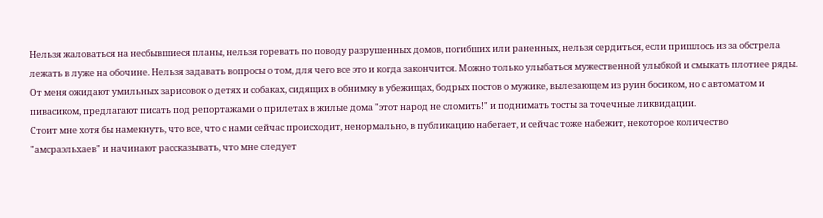Нельзя жаловаться на несбывшиеся планы, нельзя горевать по поводу разрушенных домов, погибших или раненных, нельзя сердиться, если пришлось из за обстрела лежать в луже на обочине. Нельзя задавать вопросы о том, для чего все это и когда закончится. Можно только улыбаться мужественной улыбкой и смыкать плотнее ряды.
От меня ожидают умильных зарисовок о детях и собаках, сидящих в обнимку в убежищах, бодрых постов о мужике, вылезающем из руин босиком, но с автоматом и пивасиком, предлагают писать под репортажами о прилетах в жилые дома "этот народ не сломить!" и поднимать тосты за точечные ликвидации.
Стоит мне хотя бы намекнуть, что все, что с нами сейчас происходит, ненормально, в публикацию набегает, и сейчас тоже набежит, некоторое количество "амсраэльхаев" и начинают рассказывать, что мне следует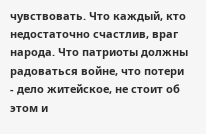чувствовать. Что каждый, кто недостаточно счастлив, враг народа. Что патриоты должны радоваться войне, что потери - дело житейское, не стоит об этом и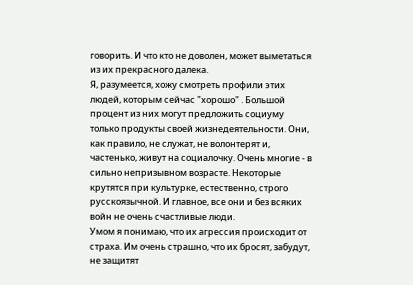говорить. И что кто не доволен, может выметаться из их прекрасного далека.
Я, разумеется, хожу смотреть профили этих людей, которым сейчас "хорошо" . Большой процент из них могут предложить социуму только продукты своей жизнедеятельности. Они, как правило, не служат, не волонтерят и, частенько, живут на социалочку. Очень многие - в сильно непризывном возрасте. Некоторые крутятся при культурке, естественно, строго русскоязычной. И главное, все они и без всяких войн не очень счастливые люди.
Умом я понимаю, что их агрессия происходит от страха. Им очень страшно, что их бросят, забудут, не защитят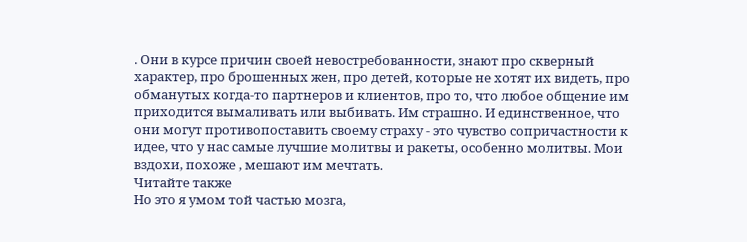. Они в курсе причин своей невостребованности, знают про скверный характер, про брошенных жен, про детей, которые не хотят их видеть, про обманутых когда-то партнеров и клиентов, про то, что любое общение им приходится вымаливать или выбивать. Им страшно. И единственное, что они могут противопоставить своему страху - это чувство сопричастности к идее, что у нас самые лучшие молитвы и ракеты, особенно молитвы. Мои вздохи, похоже , мешают им мечтать.
Читайте также
Но это я умом той частью мозга,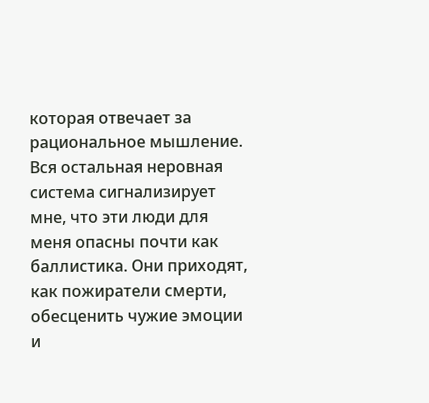которая отвечает за рациональное мышление. Вся остальная неровная система сигнализирует мне, что эти люди для меня опасны почти как баллистика. Они приходят, как пожиратели смерти, обесценить чужие эмоции и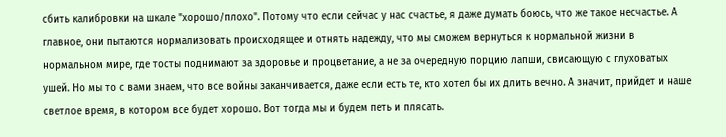сбить калибровки на шкале "хорошо/плохо". Потому что если сейчас у нас счастье, я даже думать боюсь, что же такое несчастье. А главное, они пытаются нормализовать происходящее и отнять надежду, что мы сможем вернуться к нормальной жизни в нормальном мире, где тосты поднимают за здоровье и процветание, а не за очередную порцию лапши, свисающую с глуховатых ушей. Но мы то с вами знаем, что все войны заканчивается, даже если есть те, кто хотел бы их длить вечно. А значит, прийдет и наше светлое время, в котором все будет хорошо. Вот тогда мы и будем петь и плясать.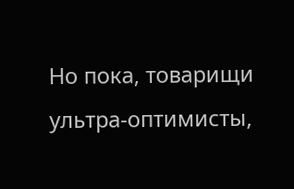Но пока, товарищи ультра-оптимисты,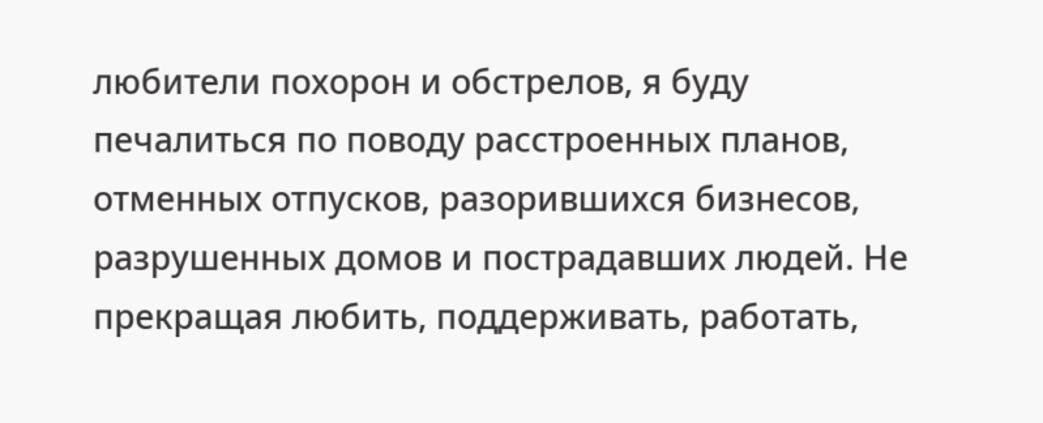любители похорон и обстрелов, я буду печалиться по поводу расстроенных планов, отменных отпусков, разорившихся бизнесов, разрушенных домов и пострадавших людей. Не прекращая любить, поддерживать, работать,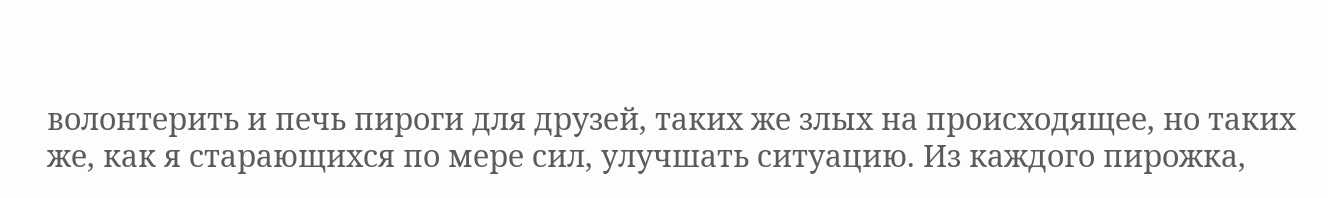волонтерить и печь пироги для друзей, таких же злых на происходящее, но таких же, как я старающихся по мере сил, улучшать ситуацию. Из каждого пирожка,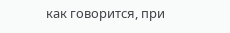как говорится, при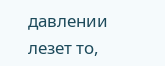давлении лезет то,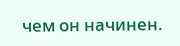чем он начинен.